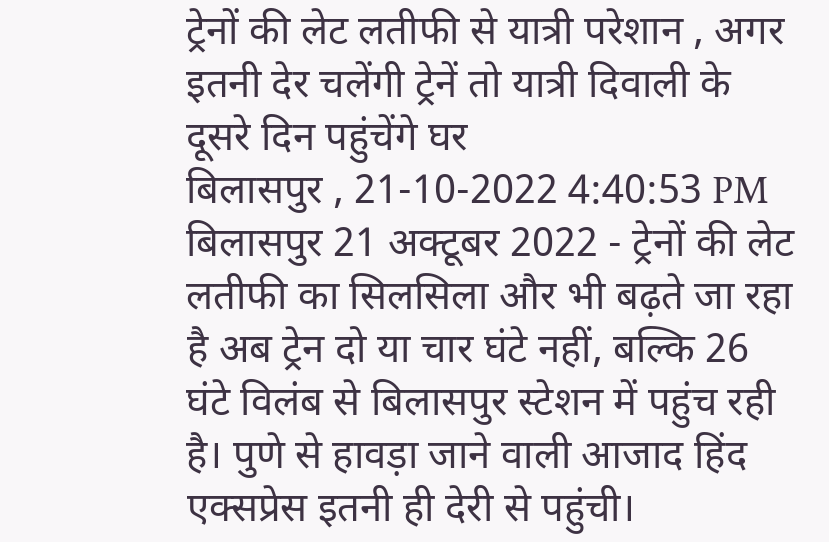ट्रेनों की लेट लतीफी से यात्री परेशान , अगर इतनी देर चलेंगी ट्रेनें तो यात्री दिवाली के दूसरे दिन पहुंचेंगे घर
बिलासपुर , 21-10-2022 4:40:53 PM
बिलासपुर 21 अक्टूबर 2022 - ट्रेनों की लेट लतीफी का सिलसिला और भी बढ़ते जा रहा है अब ट्रेन दो या चार घंटे नहीं, बल्कि 26 घंटे विलंब से बिलासपुर स्टेशन में पहुंच रही है। पुणे से हावड़ा जाने वाली आजाद हिंद एक्सप्रेस इतनी ही देरी से पहुंची।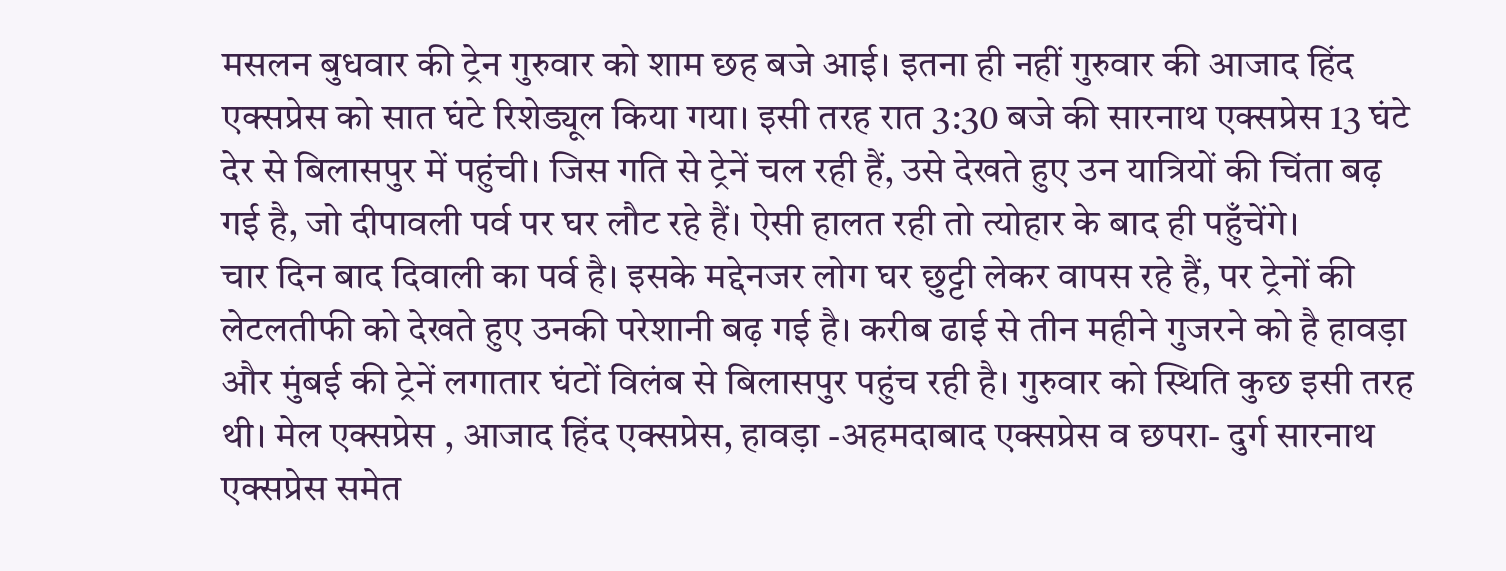मसलन बुधवार की ट्रेन गुरुवार को शाम छह बजे आई। इतना ही नहीं गुरुवार की आजाद हिंद एक्सप्रेस को सात घंटे रिशेड्यूल किया गया। इसी तरह रात 3:30 बजे की सारनाथ एक्सप्रेस 13 घंटे देर से बिलासपुर में पहुंची। जिस गति से ट्रेनें चल रही हैं, उसे देखते हुए उन यात्रियों की चिंता बढ़ गई है, जो दीपावली पर्व पर घर लौट रहे हैं। ऐसी हालत रही तो त्योहार के बाद ही पहुँचेंगे।
चार दिन बाद दिवाली का पर्व है। इसके मद्देनजर लोग घर छुट्टी लेकर वापस रहे हैं, पर ट्रेनों की लेटलतीफी को देखते हुए उनकी परेशानी बढ़ गई है। करीब ढाई से तीन महीने गुजरने को है हावड़ा और मुंबई की ट्रेनें लगातार घंटों विलंब से बिलासपुर पहुंच रही है। गुरुवार को स्थिति कुछ इसी तरह थी। मेल एक्सप्रेस , आजाद हिंद एक्सप्रेस, हावड़ा -अहमदाबाद एक्सप्रेस व छपरा- दुर्ग सारनाथ एक्सप्रेस समेत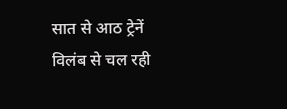सात से आठ ट्रेनें विलंब से चल रही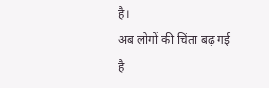है।
अब लोगों की चिंता बढ़ गई है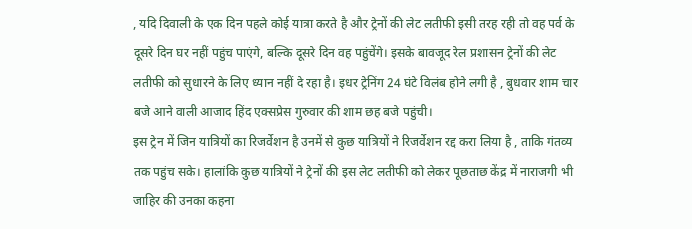, यदि दिवाली के एक दिन पहले कोई यात्रा करते है और ट्रेनों की लेट लतीफी इसी तरह रही तो वह पर्व के दूसरे दिन घर नहीं पहुंच पाएंगे, बल्कि दूसरे दिन वह पहुंचेंगे। इसके बावजूद रेल प्रशासन ट्रेनों की लेट लतीफी को सुधारने के लिए ध्यान नहीं दे रहा है। इधर ट्रेनिंग 24 घंटे विलंब होने लगी है , बुधवार शाम चार बजे आने वाली आजाद हिंद एक्सप्रेस गुरुवार की शाम छह बजे पहुंची।
इस ट्रेन में जिन यात्रियों का रिजर्वेशन है उनमें से कुछ यात्रियों ने रिजर्वेशन रद्द करा लिया है , ताकि गंतव्य तक पहुंच सके। हालांकि कुछ यात्रियों ने ट्रेनों की इस लेट लतीफी को लेकर पूछताछ केंद्र में नाराजगी भी जाहिर की उनका कहना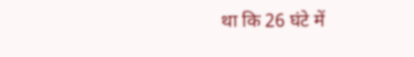था कि 26 घंटे में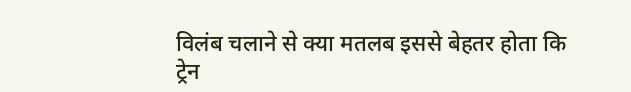विलंब चलाने से क्या मतलब इससे बेहतर होता कि ट्रेन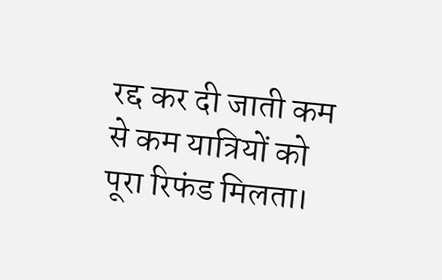रद्द कर दी जाती कम से कम यात्रियों को पूरा रिफंड मिलता।